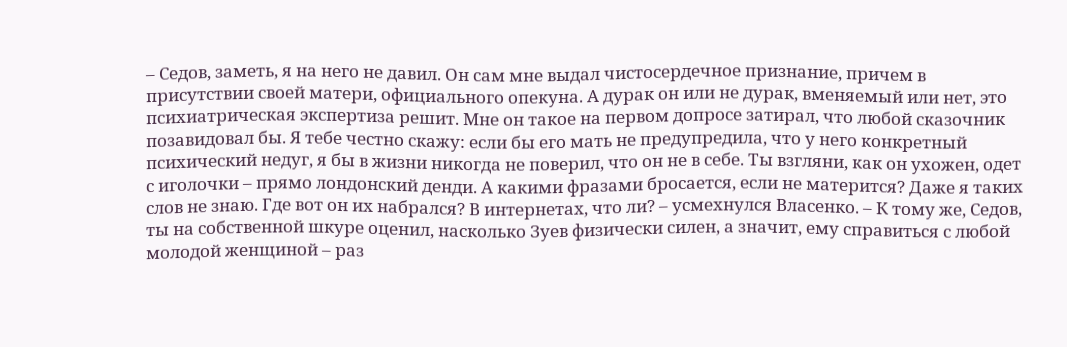– Седов, заметь, я на него не давил. Он сам мне выдал чистосердечное признание, причем в присутствии своей матери, официального опекуна. А дурак он или не дурак, вменяемый или нет, это психиатрическая экспертиза решит. Мне он такое на первом допросе затирал, что любой сказочник позавидовал бы. Я тебе честно скажу: если бы его мать не предупредила, что у него конкретный психический недуг, я бы в жизни никогда не поверил, что он не в себе. Ты взгляни, как он ухожен, одет с иголочки – прямо лондонский денди. А какими фразами бросается, если не матерится? Даже я таких слов не знаю. Где вот он их набрался? В интернетах, что ли? – усмехнулся Власенко. – К тому же, Седов, ты на собственной шкуре оценил, насколько Зуев физически силен, а значит, ему справиться с любой молодой женщиной – раз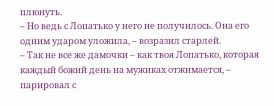плюнуть.
– Но ведь с Лопатько у него не получилось. Она его одним ударом уложила, – возразил старлей.
– Так не все же дамочки – как твоя Лопатько, которая каждый божий день на мужиках отжимается, – парировал с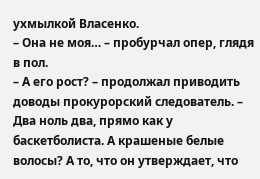ухмылкой Власенко.
– Она не моя… – пробурчал опер, глядя в пол.
– А его рост? – продолжал приводить доводы прокурорский следователь. – Два ноль два, прямо как у баскетболиста. А крашеные белые волосы? А то, что он утверждает, что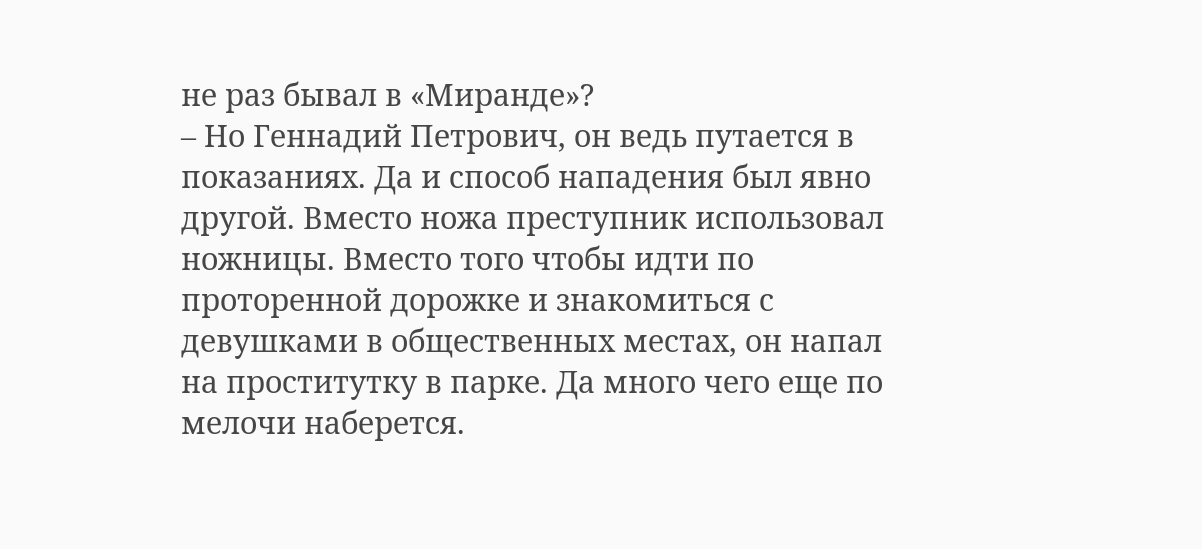не раз бывал в «Миранде»?
– Но Геннадий Петрович, он ведь путается в показаниях. Да и способ нападения был явно другой. Вместо ножа преступник использовал ножницы. Вместо того чтобы идти по проторенной дорожке и знакомиться с девушками в общественных местах, он напал на проститутку в парке. Да много чего еще по мелочи наберется.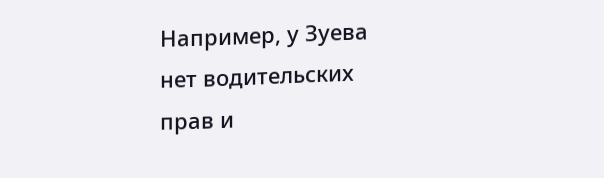Например, у Зуева нет водительских прав и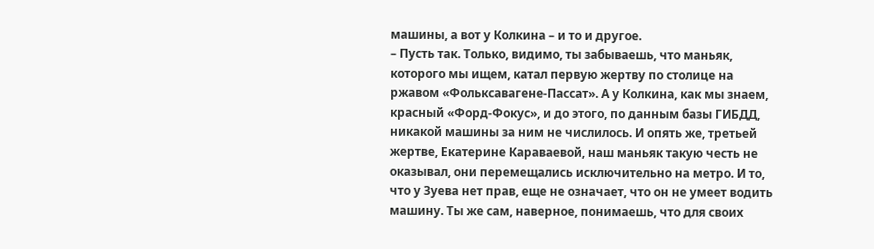машины, а вот у Колкина – и то и другое.
– Пусть так. Только, видимо, ты забываешь, что маньяк, которого мы ищем, катал первую жертву по столице на ржавом «Фольксавагене-Пассат». А у Колкина, как мы знаем, красный «Форд-Фокус», и до этого, по данным базы ГИБДД, никакой машины за ним не числилось. И опять же, третьей жертве, Екатерине Караваевой, наш маньяк такую честь не оказывал, они перемещались исключительно на метро. И то, что у Зуева нет прав, еще не означает, что он не умеет водить машину. Ты же сам, наверное, понимаешь, что для своих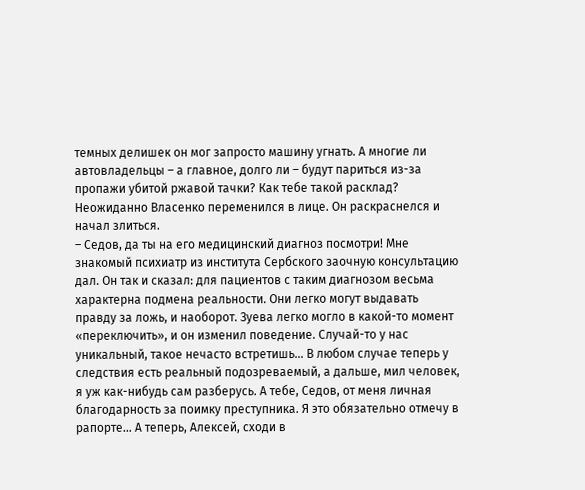темных делишек он мог запросто машину угнать. А многие ли автовладельцы – а главное, долго ли – будут париться из-за пропажи убитой ржавой тачки? Как тебе такой расклад?
Неожиданно Власенко переменился в лице. Он раскраснелся и начал злиться.
– Седов, да ты на его медицинский диагноз посмотри! Мне знакомый психиатр из института Сербского заочную консультацию дал. Он так и сказал: для пациентов с таким диагнозом весьма характерна подмена реальности. Они легко могут выдавать правду за ложь, и наоборот. Зуева легко могло в какой-то момент «переключить», и он изменил поведение. Случай-то у нас уникальный, такое нечасто встретишь… В любом случае теперь у следствия есть реальный подозреваемый, а дальше, мил человек, я уж как-нибудь сам разберусь. А тебе, Седов, от меня личная благодарность за поимку преступника. Я это обязательно отмечу в рапорте… А теперь, Алексей, сходи в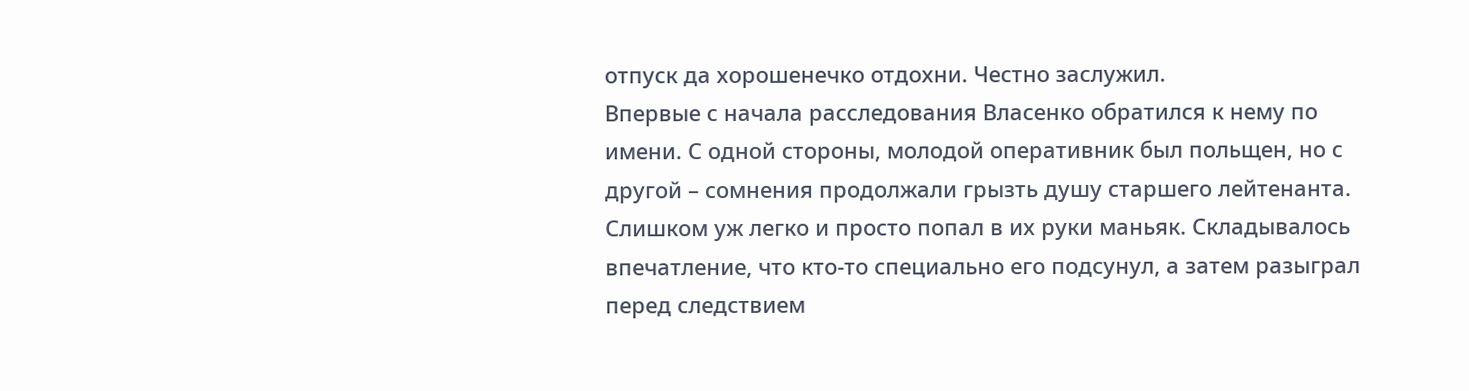отпуск да хорошенечко отдохни. Честно заслужил.
Впервые с начала расследования Власенко обратился к нему по имени. С одной стороны, молодой оперативник был польщен, но с другой – сомнения продолжали грызть душу старшего лейтенанта.
Слишком уж легко и просто попал в их руки маньяк. Складывалось впечатление, что кто-то специально его подсунул, а затем разыграл перед следствием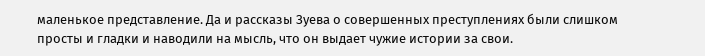маленькое представление. Да и рассказы Зуева о совершенных преступлениях были слишком просты и гладки и наводили на мысль, что он выдает чужие истории за свои.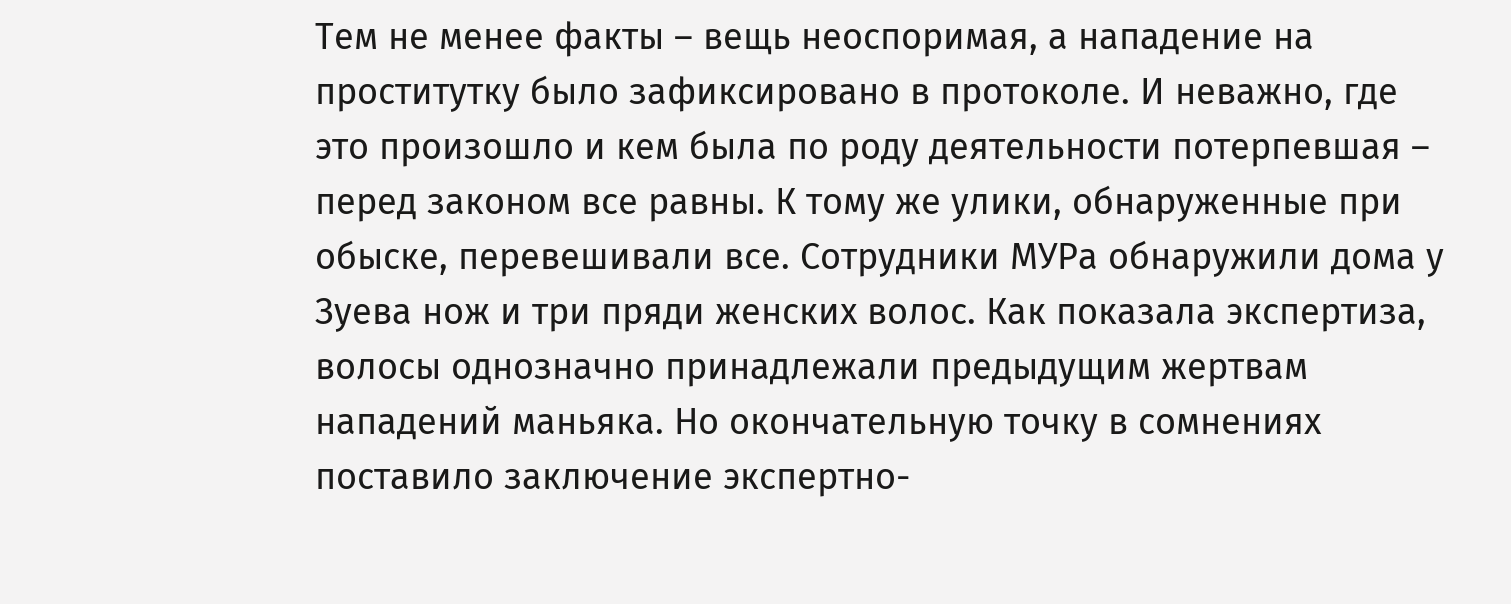Тем не менее факты – вещь неоспоримая, а нападение на проститутку было зафиксировано в протоколе. И неважно, где это произошло и кем была по роду деятельности потерпевшая – перед законом все равны. К тому же улики, обнаруженные при обыске, перевешивали все. Сотрудники МУРа обнаружили дома у Зуева нож и три пряди женских волос. Как показала экспертиза, волосы однозначно принадлежали предыдущим жертвам нападений маньяка. Но окончательную точку в сомнениях поставило заключение экспертно-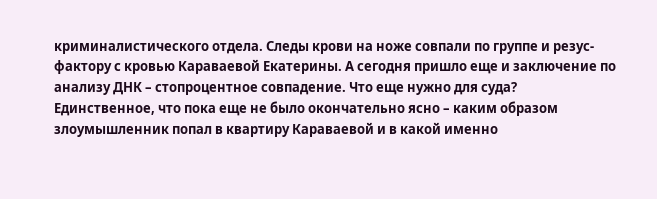криминалистического отдела. Следы крови на ноже совпали по группе и резус-фактору с кровью Караваевой Екатерины. А сегодня пришло еще и заключение по анализу ДНК – стопроцентное совпадение. Что еще нужно для суда?
Единственное, что пока еще не было окончательно ясно – каким образом злоумышленник попал в квартиру Караваевой и в какой именно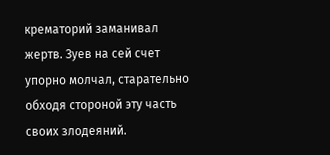крематорий заманивал жертв. Зуев на сей счет упорно молчал, старательно обходя стороной эту часть своих злодеяний.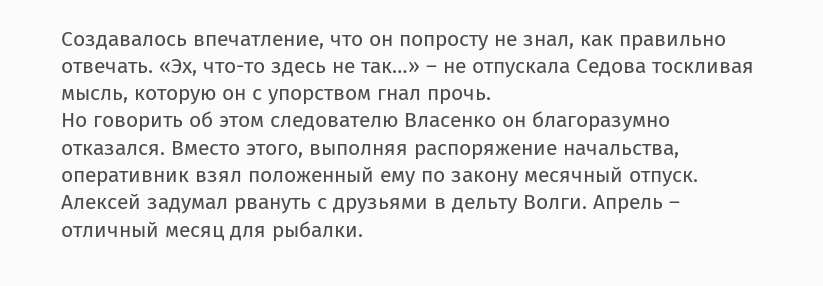Создавалось впечатление, что он попросту не знал, как правильно отвечать. «Эх, что-то здесь не так…» – не отпускала Седова тоскливая мысль, которую он с упорством гнал прочь.
Но говорить об этом следователю Власенко он благоразумно отказался. Вместо этого, выполняя распоряжение начальства, оперативник взял положенный ему по закону месячный отпуск. Алексей задумал рвануть с друзьями в дельту Волги. Апрель – отличный месяц для рыбалки.